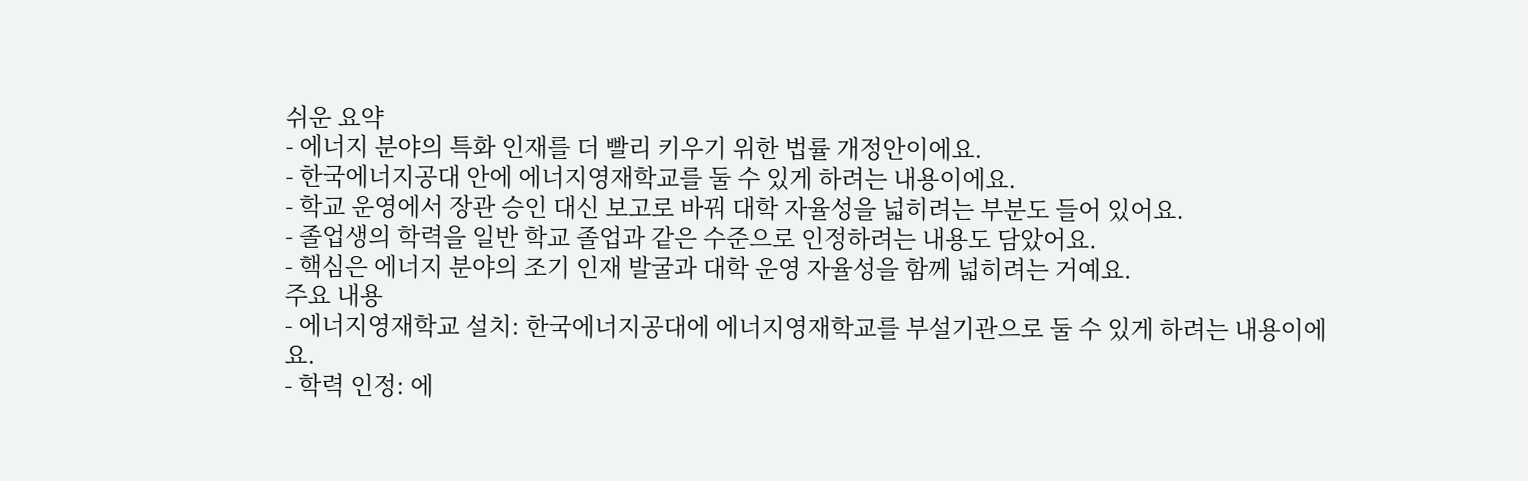쉬운 요약
- 에너지 분야의 특화 인재를 더 빨리 키우기 위한 법률 개정안이에요.
- 한국에너지공대 안에 에너지영재학교를 둘 수 있게 하려는 내용이에요.
- 학교 운영에서 장관 승인 대신 보고로 바꿔 대학 자율성을 넓히려는 부분도 들어 있어요.
- 졸업생의 학력을 일반 학교 졸업과 같은 수준으로 인정하려는 내용도 담았어요.
- 핵심은 에너지 분야의 조기 인재 발굴과 대학 운영 자율성을 함께 넓히려는 거예요.
주요 내용
- 에너지영재학교 설치: 한국에너지공대에 에너지영재학교를 부설기관으로 둘 수 있게 하려는 내용이에요.
- 학력 인정: 에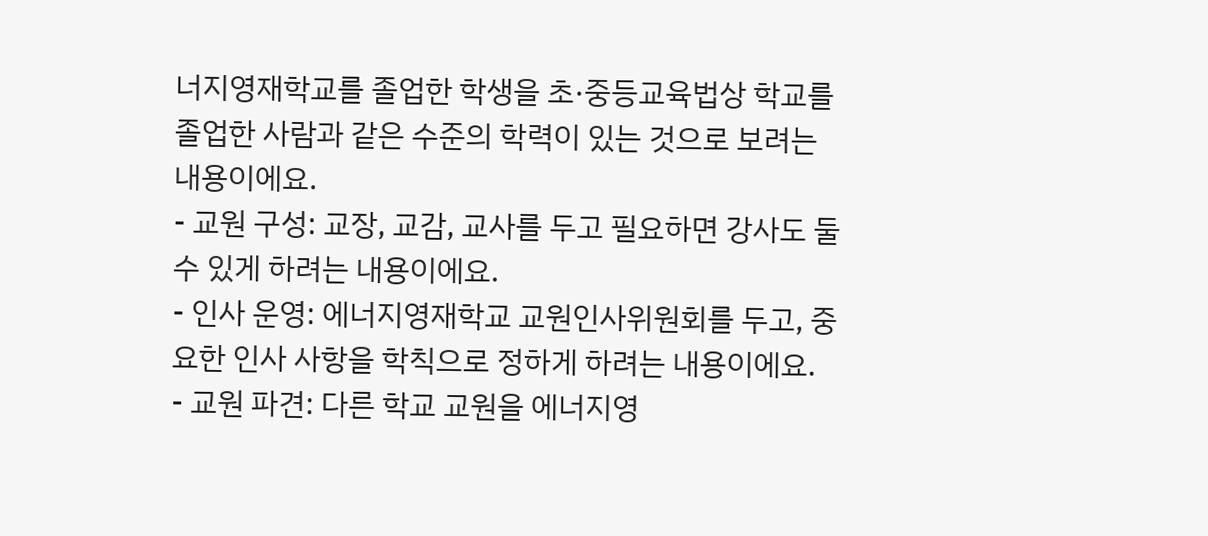너지영재학교를 졸업한 학생을 초·중등교육법상 학교를 졸업한 사람과 같은 수준의 학력이 있는 것으로 보려는 내용이에요.
- 교원 구성: 교장, 교감, 교사를 두고 필요하면 강사도 둘 수 있게 하려는 내용이에요.
- 인사 운영: 에너지영재학교 교원인사위원회를 두고, 중요한 인사 사항을 학칙으로 정하게 하려는 내용이에요.
- 교원 파견: 다른 학교 교원을 에너지영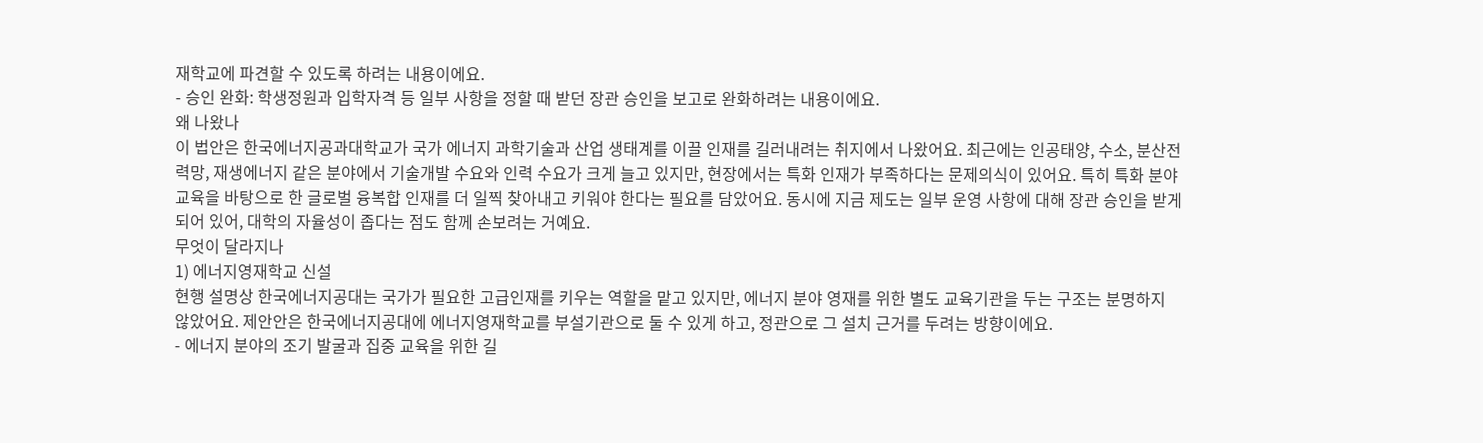재학교에 파견할 수 있도록 하려는 내용이에요.
- 승인 완화: 학생정원과 입학자격 등 일부 사항을 정할 때 받던 장관 승인을 보고로 완화하려는 내용이에요.
왜 나왔나
이 법안은 한국에너지공과대학교가 국가 에너지 과학기술과 산업 생태계를 이끌 인재를 길러내려는 취지에서 나왔어요. 최근에는 인공태양, 수소, 분산전력망, 재생에너지 같은 분야에서 기술개발 수요와 인력 수요가 크게 늘고 있지만, 현장에서는 특화 인재가 부족하다는 문제의식이 있어요. 특히 특화 분야 교육을 바탕으로 한 글로벌 융복합 인재를 더 일찍 찾아내고 키워야 한다는 필요를 담았어요. 동시에 지금 제도는 일부 운영 사항에 대해 장관 승인을 받게 되어 있어, 대학의 자율성이 좁다는 점도 함께 손보려는 거예요.
무엇이 달라지나
1) 에너지영재학교 신설
현행 설명상 한국에너지공대는 국가가 필요한 고급인재를 키우는 역할을 맡고 있지만, 에너지 분야 영재를 위한 별도 교육기관을 두는 구조는 분명하지 않았어요. 제안안은 한국에너지공대에 에너지영재학교를 부설기관으로 둘 수 있게 하고, 정관으로 그 설치 근거를 두려는 방향이에요.
- 에너지 분야의 조기 발굴과 집중 교육을 위한 길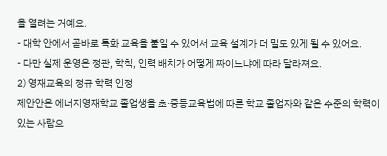을 열려는 거예요.
- 대학 안에서 곧바로 특화 교육을 붙일 수 있어서 교육 설계가 더 밀도 있게 될 수 있어요.
- 다만 실제 운영은 정관, 학칙, 인력 배치가 어떻게 짜이느냐에 따라 달라져요.
2) 영재교육의 정규 학력 인정
제안안은 에너지영재학교 졸업생을 초·중등교육법에 따른 학교 졸업자와 같은 수준의 학력이 있는 사람으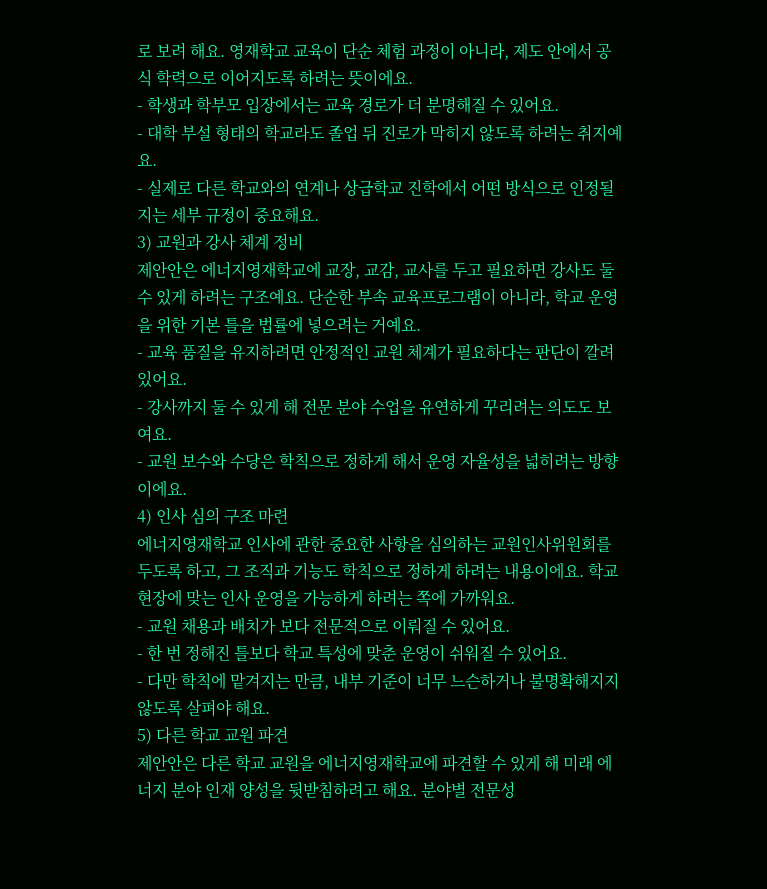로 보려 해요. 영재학교 교육이 단순 체험 과정이 아니라, 제도 안에서 공식 학력으로 이어지도록 하려는 뜻이에요.
- 학생과 학부모 입장에서는 교육 경로가 더 분명해질 수 있어요.
- 대학 부설 형태의 학교라도 졸업 뒤 진로가 막히지 않도록 하려는 취지예요.
- 실제로 다른 학교와의 연계나 상급학교 진학에서 어떤 방식으로 인정될지는 세부 규정이 중요해요.
3) 교원과 강사 체계 정비
제안안은 에너지영재학교에 교장, 교감, 교사를 두고 필요하면 강사도 둘 수 있게 하려는 구조예요. 단순한 부속 교육프로그램이 아니라, 학교 운영을 위한 기본 틀을 법률에 넣으려는 거예요.
- 교육 품질을 유지하려면 안정적인 교원 체계가 필요하다는 판단이 깔려 있어요.
- 강사까지 둘 수 있게 해 전문 분야 수업을 유연하게 꾸리려는 의도도 보여요.
- 교원 보수와 수당은 학칙으로 정하게 해서 운영 자율성을 넓히려는 방향이에요.
4) 인사 심의 구조 마련
에너지영재학교 인사에 관한 중요한 사항을 심의하는 교원인사위원회를 두도록 하고, 그 조직과 기능도 학칙으로 정하게 하려는 내용이에요. 학교 현장에 맞는 인사 운영을 가능하게 하려는 쪽에 가까워요.
- 교원 채용과 배치가 보다 전문적으로 이뤄질 수 있어요.
- 한 번 정해진 틀보다 학교 특성에 맞춘 운영이 쉬워질 수 있어요.
- 다만 학칙에 맡겨지는 만큼, 내부 기준이 너무 느슨하거나 불명확해지지 않도록 살펴야 해요.
5) 다른 학교 교원 파견
제안안은 다른 학교 교원을 에너지영재학교에 파견할 수 있게 해 미래 에너지 분야 인재 양성을 뒷받침하려고 해요. 분야별 전문성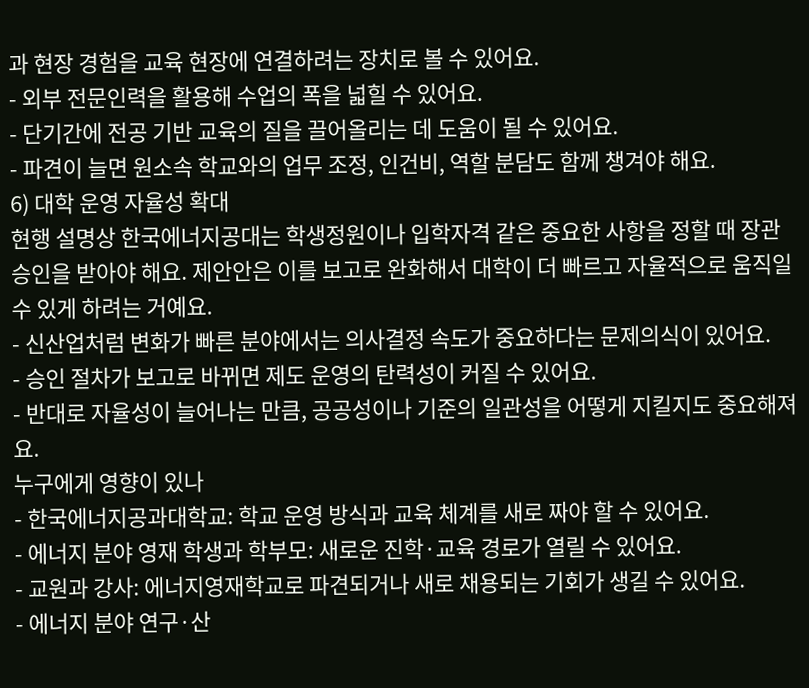과 현장 경험을 교육 현장에 연결하려는 장치로 볼 수 있어요.
- 외부 전문인력을 활용해 수업의 폭을 넓힐 수 있어요.
- 단기간에 전공 기반 교육의 질을 끌어올리는 데 도움이 될 수 있어요.
- 파견이 늘면 원소속 학교와의 업무 조정, 인건비, 역할 분담도 함께 챙겨야 해요.
6) 대학 운영 자율성 확대
현행 설명상 한국에너지공대는 학생정원이나 입학자격 같은 중요한 사항을 정할 때 장관 승인을 받아야 해요. 제안안은 이를 보고로 완화해서 대학이 더 빠르고 자율적으로 움직일 수 있게 하려는 거예요.
- 신산업처럼 변화가 빠른 분야에서는 의사결정 속도가 중요하다는 문제의식이 있어요.
- 승인 절차가 보고로 바뀌면 제도 운영의 탄력성이 커질 수 있어요.
- 반대로 자율성이 늘어나는 만큼, 공공성이나 기준의 일관성을 어떻게 지킬지도 중요해져요.
누구에게 영향이 있나
- 한국에너지공과대학교: 학교 운영 방식과 교육 체계를 새로 짜야 할 수 있어요.
- 에너지 분야 영재 학생과 학부모: 새로운 진학·교육 경로가 열릴 수 있어요.
- 교원과 강사: 에너지영재학교로 파견되거나 새로 채용되는 기회가 생길 수 있어요.
- 에너지 분야 연구·산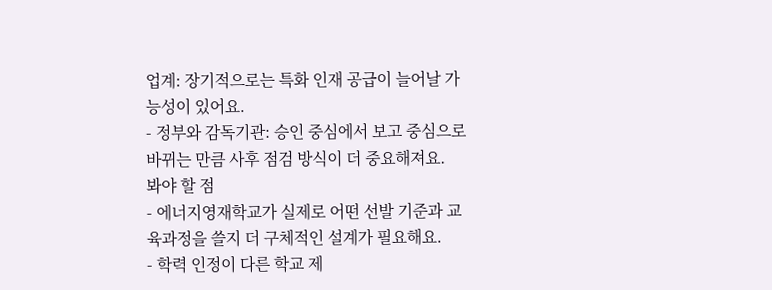업계: 장기적으로는 특화 인재 공급이 늘어날 가능성이 있어요.
- 정부와 감독기관: 승인 중심에서 보고 중심으로 바뀌는 만큼 사후 점검 방식이 더 중요해져요.
봐야 할 점
- 에너지영재학교가 실제로 어떤 선발 기준과 교육과정을 쓸지 더 구체적인 설계가 필요해요.
- 학력 인정이 다른 학교 제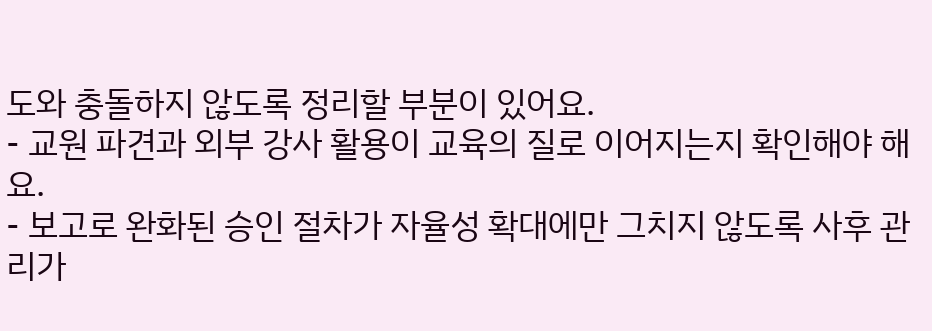도와 충돌하지 않도록 정리할 부분이 있어요.
- 교원 파견과 외부 강사 활용이 교육의 질로 이어지는지 확인해야 해요.
- 보고로 완화된 승인 절차가 자율성 확대에만 그치지 않도록 사후 관리가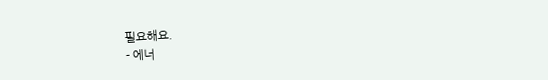필요해요.
- 에너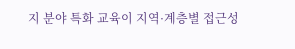지 분야 특화 교육이 지역·계층별 접근성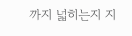까지 넓히는지 지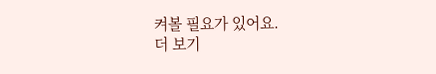켜볼 필요가 있어요.
더 보기